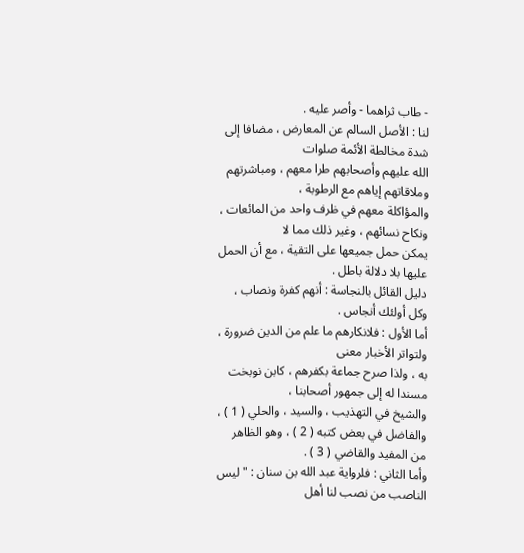- طاب ثراهما - وأصر عليه .
لنا : الأصل السالم عن المعارض ، مضافا إلى شدة مخالطة الأئمة صلوات
الله عليهم وأصحابهم طرا معهم ، ومباشرتهم وملاقاتهم إياهم مع الرطوبة ،
والمؤاكلة معهم في ظرف واحد من المائعات ، ونكاح نسائهم ، وغير ذلك مما لا
يمكن حمل جميعها على التقية ، مع أن الحمل عليها بلا دلالة باطل .
دليل القائل بالنجاسة : أنهم كفرة ونصاب ، وكل أولئك أنجاس .
أما الأول : فلانكارهم ما علم من الدين ضرورة ، ولتواتر الأخبار معنى
به ، ولذا صرح جماعة بكفرهم ، كابن نوبخت مسندا له إلى جمهور أصحابنا ،
والشيخ في التهذيب ، والسيد ، والحلي ( 1 ) ، والفاضل في بعض كتبه ( 2 ) ، وهو الظاهر
من المفيد والقاضي ( 3 ) .
وأما الثاني : فلرواية عبد الله بن سنان : " ليس الناصب من نصب لنا أهل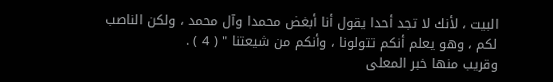البيت ، لأنك لا تجد أحدا يقول أنا أبغض محمدا وآل محمد ، ولكن الناصب
لكم ، وهو يعلم أنكم تتولونا ، وأنكم من شيعتنا " ( 4 ) .
وقريب منها خبر المعلى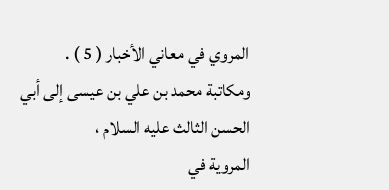المروي في معاني الأخبار ( 5 ) .
ومكاتبة محمد بن علي بن عيسى إلى أبي الحسن الثالث عليه السلام ،
المروية في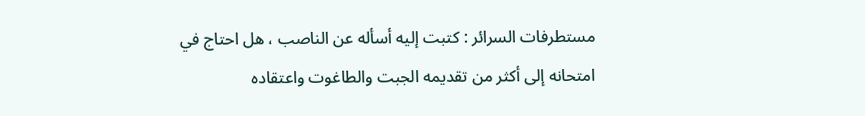مستطرفات السرائر : كتبت إليه أسأله عن الناصب ، هل احتاج في
امتحانه إلى أكثر من تقديمه الجبت والطاغوت واعتقاده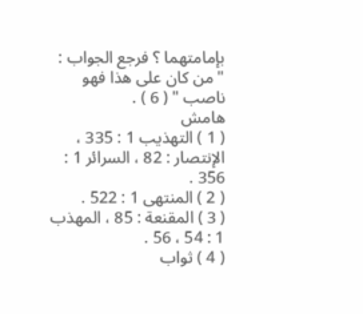بإمامتهما ؟ فرجع الجواب :
" من كان على هذا فهو ناصب " ( 6 ) .
هامش
( 1 ) التهذيب 1 : 335 ، الإنتصار : 82 ، السرائر 1 : 356 .
( 2 ) المنتهى 1 : 522 .
( 3 ) المقنعة : 85 ، المهذب 1 : 54 ، 56 .
( 4 ) ثواب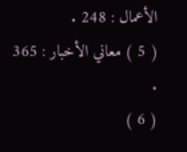الأعمال : 248 .
( 5 ) معاني الأخبار : 365 .
( 6 )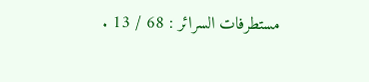مستطرفات السرائر : 68 / 13 .